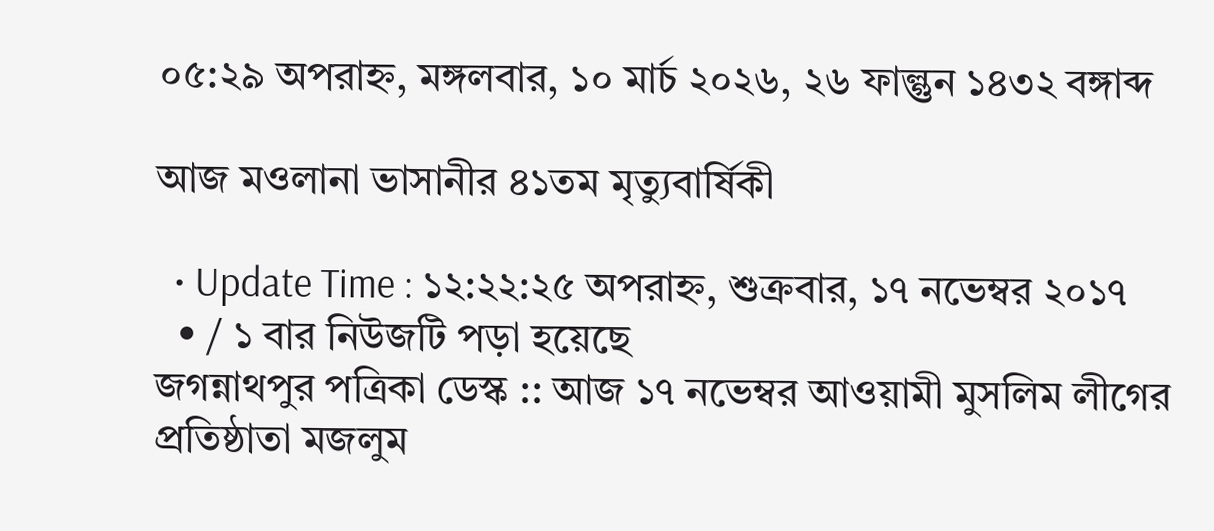০৫:২৯ অপরাহ্ন, মঙ্গলবার, ১০ মার্চ ২০২৬, ২৬ ফাল্গুন ১৪৩২ বঙ্গাব্দ

আজ মওলানা ভাসানীর ৪১তম মৃত্যুবার্ষিকী

  • Update Time : ১২:২২:২৫ অপরাহ্ন, শুক্রবার, ১৭ নভেম্বর ২০১৭
  • / ১ বার নিউজটি পড়া হয়েছে
জগন্নাথপুর পত্রিকা ডেস্ক :: আজ ১৭ নভেম্বর আওয়ামী মুসলিম লীগের প্রতিষ্ঠাতা মজলুম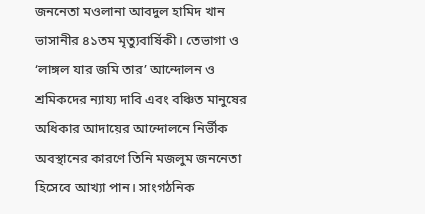জননেতা মওলানা আবদুল হামিদ খান ভাসানীর ৪১তম মৃত্যুবার্ষিকী। তেভাগা ও ‘লাঙ্গল যার জমি তার’ আন্দোলন ও শ্রমিকদের ন্যায্য দাবি এবং বঞ্চিত মানুষের অধিকার আদায়ের আন্দোলনে নির্ভীক অবস্থানের কারণে তিনি মজলুম জননেতা হিসেবে আখ্যা পান। সাংগঠনিক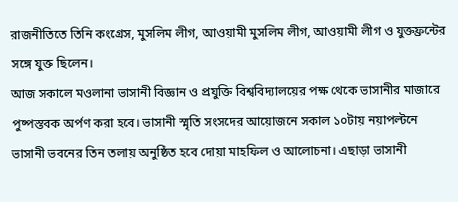রাজনীতিতে তিনি কংগ্রেস, মুসলিম লীগ, আওয়ামী মুসলিম লীগ, আওয়ামী লীগ ও যুক্তফ্রন্টের সঙ্গে যুক্ত ছিলেন।
আজ সকালে মওলানা ভাসানী বিজ্ঞান ও প্রযুক্তি বিশ্ববিদ্যালয়ের পক্ষ থেকে ভাসানীর মাজারে পুষ্পস্তবক অর্পণ করা হবে। ভাসানী স্মৃতি সংসদের আয়োজনে সকাল ১০টায় নয়াপল্টনে ভাসানী ভবনের তিন তলায় অনুষ্ঠিত হবে দোয়া মাহফিল ও আলোচনা। এছাড়া ভাসানী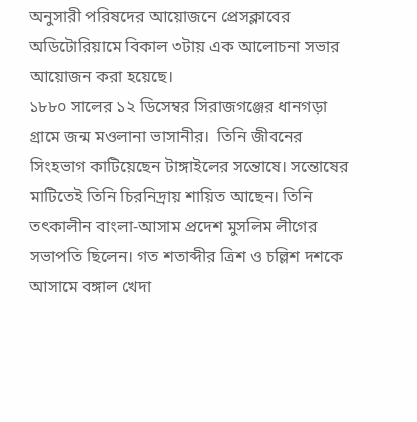অনুসারী পরিষদের আয়োজনে প্রেসক্লাবের অডিটোরিয়ামে বিকাল ৩টায় এক আলোচনা সভার আয়োজন করা হয়েছে।
১৮৮০ সালের ১২ ডিসেম্বর সিরাজগঞ্জের ধানগড়া গ্রামে জন্ম মওলানা ভাসানীর।  তিনি জীবনের সিংহভাগ কাটিয়েছেন টাঙ্গাইলের সন্তোষে। সন্তোষের মাটিতেই তিনি চিরনিদ্রায় শায়িত আছেন। তিনি তৎকালীন বাংলা-আসাম প্রদেশ মুসলিম লীগের সভাপতি ছিলেন। গত শতাব্দীর ত্রিশ ও চল্লিশ দশকে আসামে বঙ্গাল খেদা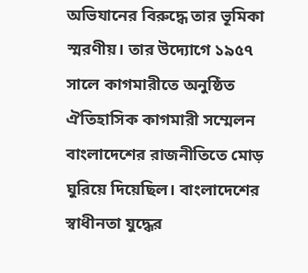অভিযানের বিরুদ্ধে তার ভূমিকা স্মরণীয়। তার উদ্যোগে ১৯৫৭ সালে কাগমারীতে অনুষ্ঠিত ঐতিহাসিক কাগমারী সম্মেলন বাংলাদেশের রাজনীতিতে মোড় ঘুরিয়ে দিয়েছিল। বাংলাদেশের স্বাধীনতা যুদ্ধের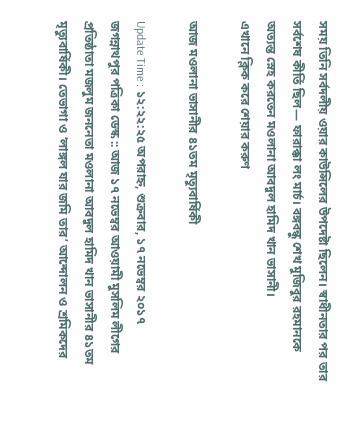সময় তিনি সর্বদলীয় ওয়ার কাউন্সিলের উপদেষ্টা ছিলেন। স্বাধীনতার পর তার সর্বশেষ কীর্তি ছিল— ফারাক্কা লং মার্চ। বঙ্গবন্ধু শেখ মুজিবুর রহমানকে অত্যন্ত স্নেহ করতেন মওলানা আবদুল হামিদ খান ভাসানী।
এখানে ক্লিক করে শেয়ার করুণ

আজ মওলানা ভাসানীর ৪১তম মৃত্যুবার্ষিকী

Update Time : ১২:২২:২৫ অপরাহ্ন, শুক্রবার, ১৭ নভেম্বর ২০১৭
জগন্নাথপুর পত্রিকা ডেস্ক :: আজ ১৭ নভেম্বর আওয়ামী মুসলিম লীগের প্রতিষ্ঠাতা মজলুম জননেতা মওলানা আবদুল হামিদ খান ভাসানীর ৪১তম মৃত্যুবার্ষিকী। তেভাগা ও ‘লাঙ্গল যার জমি তার’ আন্দোলন ও শ্রমিকদের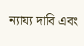ন্যায্য দাবি এবং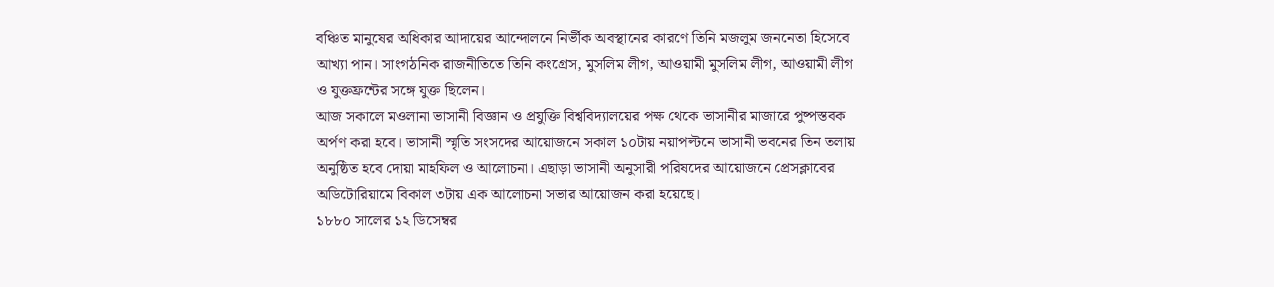বঞ্চিত মানুষের অধিকার আদায়ের আন্দোলনে নির্ভীক অবস্থানের কারণে তিনি মজলুম জননেতা হিসেবে আখ্যা পান। সাংগঠনিক রাজনীতিতে তিনি কংগ্রেস, মুসলিম লীগ, আওয়ামী মুসলিম লীগ, আওয়ামী লীগ ও যুক্তফ্রন্টের সঙ্গে যুক্ত ছিলেন।
আজ সকালে মওলানা ভাসানী বিজ্ঞান ও প্রযুক্তি বিশ্ববিদ্যালয়ের পক্ষ থেকে ভাসানীর মাজারে পুষ্পস্তবক অর্পণ করা হবে। ভাসানী স্মৃতি সংসদের আয়োজনে সকাল ১০টায় নয়াপল্টনে ভাসানী ভবনের তিন তলায় অনুষ্ঠিত হবে দোয়া মাহফিল ও আলোচনা। এছাড়া ভাসানী অনুসারী পরিষদের আয়োজনে প্রেসক্লাবের অডিটোরিয়ামে বিকাল ৩টায় এক আলোচনা সভার আয়োজন করা হয়েছে।
১৮৮০ সালের ১২ ডিসেম্বর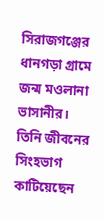সিরাজগঞ্জের ধানগড়া গ্রামে জন্ম মওলানা ভাসানীর।  তিনি জীবনের সিংহভাগ কাটিয়েছেন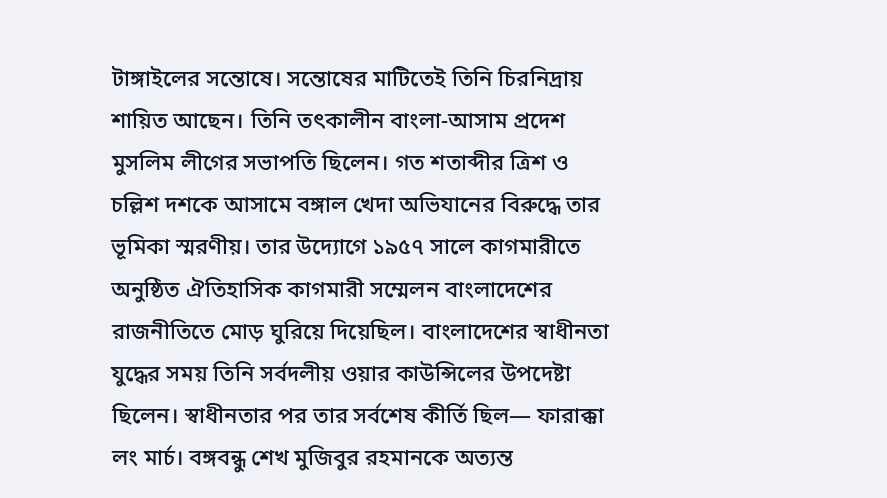টাঙ্গাইলের সন্তোষে। সন্তোষের মাটিতেই তিনি চিরনিদ্রায় শায়িত আছেন। তিনি তৎকালীন বাংলা-আসাম প্রদেশ মুসলিম লীগের সভাপতি ছিলেন। গত শতাব্দীর ত্রিশ ও চল্লিশ দশকে আসামে বঙ্গাল খেদা অভিযানের বিরুদ্ধে তার ভূমিকা স্মরণীয়। তার উদ্যোগে ১৯৫৭ সালে কাগমারীতে অনুষ্ঠিত ঐতিহাসিক কাগমারী সম্মেলন বাংলাদেশের রাজনীতিতে মোড় ঘুরিয়ে দিয়েছিল। বাংলাদেশের স্বাধীনতা যুদ্ধের সময় তিনি সর্বদলীয় ওয়ার কাউন্সিলের উপদেষ্টা ছিলেন। স্বাধীনতার পর তার সর্বশেষ কীর্তি ছিল— ফারাক্কা লং মার্চ। বঙ্গবন্ধু শেখ মুজিবুর রহমানকে অত্যন্ত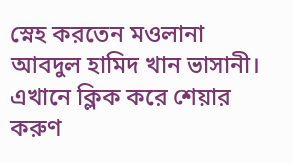স্নেহ করতেন মওলানা আবদুল হামিদ খান ভাসানী।
এখানে ক্লিক করে শেয়ার করুণ